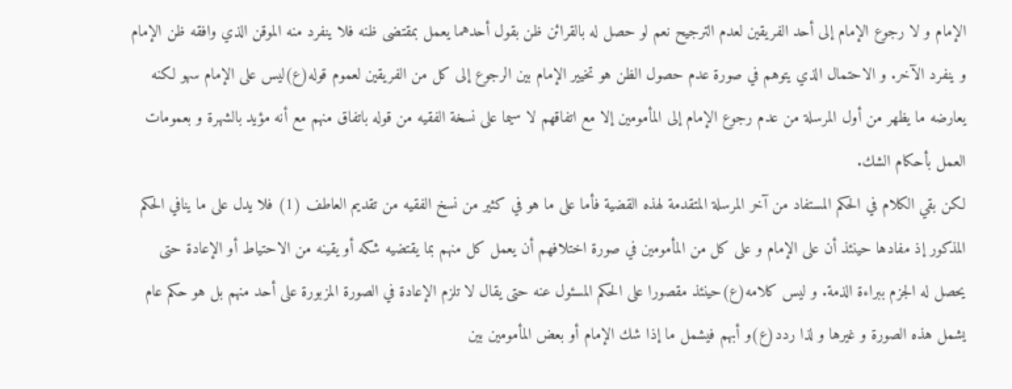الإمام و لا رجوع الإمام إلى أحد الفريقين لعدم الترجيح نعم لو حصل له بالقرائن ظن بقول أحدهما يعمل بمقتضى ظنه فلا ينفرد منه الموقن الذي وافقه ظن الإمام و ينفرد الآخر. و الاحتمال الذي يتوهم في صورة عدم حصول الظن هو تخيير الإمام بين الرجوع إلى كل من الفريقين لعموم قوله(ع)ليس على الإمام سهو لكنه يعارضه ما يظهر من أول المرسلة من عدم رجوع الإمام إلى المأمومين إلا مع اتفاقهم لا سيما على نسخة الفقيه من قوله باتفاق منهم مع أنه مؤيد بالشهرة و بعمومات العمل بأحكام الشك.
لكن بقي الكلام في الحكم المستفاد من آخر المرسلة المتقدمة لهذه القضية فأما على ما هو في كثير من نسخ الفقيه من تقديم العاطف (1) فلا يدل على ما ينافي الحكم المذكور إذ مفادها حينئذ أن على الإمام و على كل من المأمومين في صورة اختلافهم أن يعمل كل منهم بما يقتضيه شكه أو يقينه من الاحتياط أو الإعادة حتى يحصل له الجزم ببراءة الذمة. و ليس كلامه(ع)حينئذ مقصورا على الحكم المسئول عنه حتى يقال لا تلزم الإعادة في الصورة المزبورة على أحد منهم بل هو حكم عام يشمل هذه الصورة و غيرها و لذا ردد(ع)و أبهم فيشمل ما إذا شك الإمام أو بعض المأمومين بين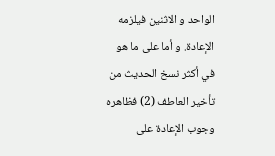الواحد و الاثنين فيلزمه الإعادة. و أما على ما هو في أكثر نسخ الحديث من تأخير العاطف (2) فظاهره وجوب الإعادة على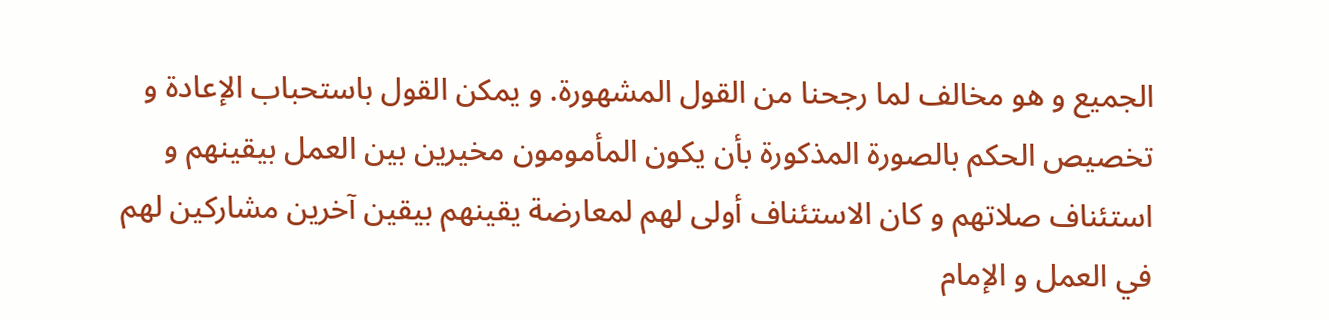الجميع و هو مخالف لما رجحنا من القول المشهورة. و يمكن القول باستحباب الإعادة و تخصيص الحكم بالصورة المذكورة بأن يكون المأمومون مخيرين بين العمل بيقينهم و استئناف صلاتهم و كان الاستئناف أولى لهم لمعارضة يقينهم بيقين آخرين مشاركين لهم في العمل و الإمام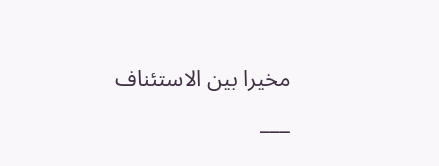مخيرا بين الاستئناف
___